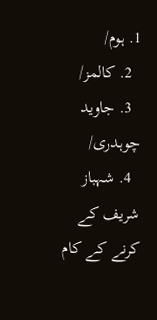1. ہوم/
  2. کالمز/
  3. جاوید چوہدری/
  4. شہباز شریف کے کرنے کے کام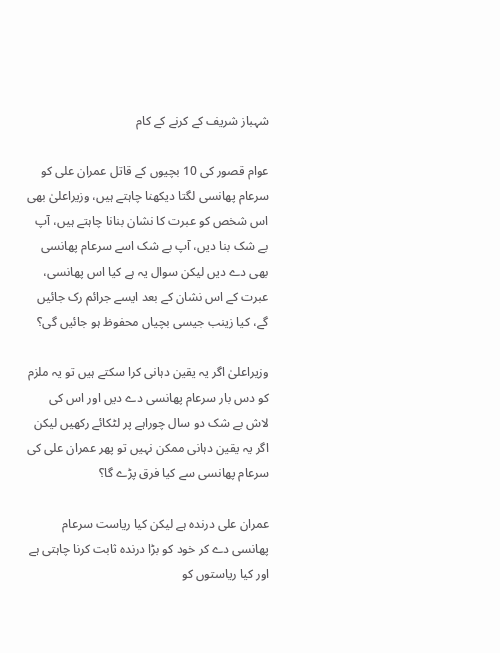شہباز شریف کے کرنے کے کام

عوام قصور کی 10 بچیوں کے قاتل عمران علی کو سرعام پھانسی لگتا دیکھنا چاہتے ہیں، وزیراعلیٰ بھی اس شخص کو عبرت کا نشان بنانا چاہتے ہیں، آپ بے شک بنا دیں، آپ بے شک اسے سرعام پھانسی بھی دے دیں لیکن سوال یہ ہے کیا اس پھانسی، عبرت کے اس نشان کے بعد ایسے جرائم رک جائیں گے، کیا زینب جیسی بچیاں محفوظ ہو جائیں گی؟

وزیراعلیٰ اگر یہ یقین دہانی کرا سکتے ہیں تو یہ ملزم کو دس بار سرعام پھانسی دے دیں اور اس کی لاش بے شک دو سال چوراہے پر لٹکائے رکھیں لیکن اگر یہ یقین دہانی ممکن نہیں تو پھر عمران علی کی سرعام پھانسی سے کیا فرق پڑے گا؟

عمران علی درندہ ہے لیکن کیا ریاست سرعام پھانسی دے کر خود کو بڑا درندہ ثابت کرنا چاہتی ہے اور کیا ریاستوں کو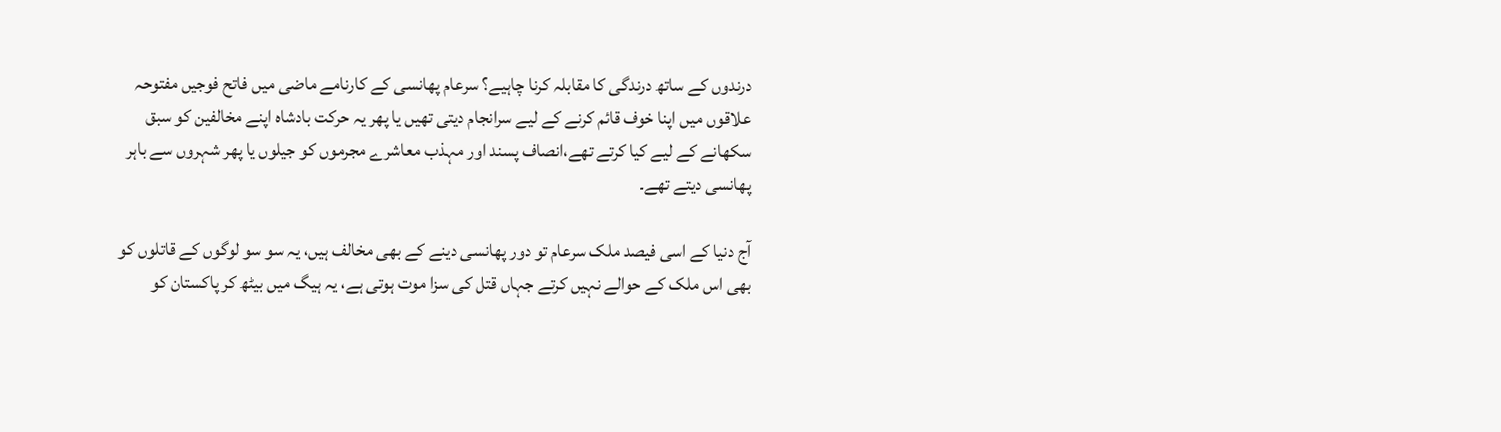درندوں کے ساتھ درندگی کا مقابلہ کرنا چاہیے؟ سرعام پھانسی کے کارنامے ماضی میں فاتح فوجیں مفتوحہ علاقوں میں اپنا خوف قائم کرنے کے لیے سرانجام دیتی تھیں یا پھر یہ حرکت بادشاہ اپنے مخالفین کو سبق سکھانے کے لیے کیا کرتے تھے،انصاف پسند اور مہذب معاشرے مجرموں کو جیلوں یا پھر شہروں سے باہر پھانسی دیتے تھے۔

آج دنیا کے اسی فیصد ملک سرعام تو دور پھانسی دینے کے بھی مخالف ہیں، یہ سو سو لوگوں کے قاتلوں کو بھی اس ملک کے حوالے نہیں کرتے جہاں قتل کی سزا موت ہوتی ہے، یہ ہیگ میں بیٹھ کر پاکستان کو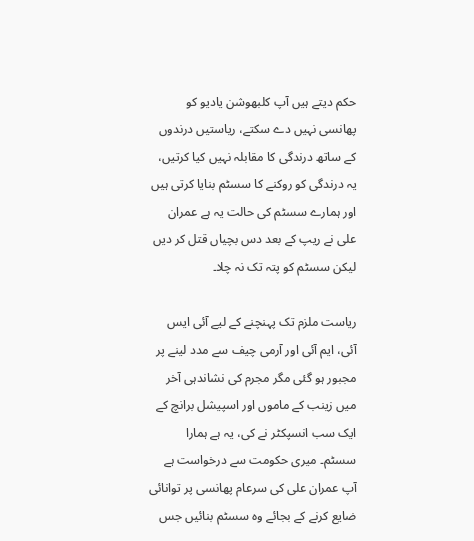حکم دیتے ہیں آپ کلبھوشن یادیو کو پھانسی نہیں دے سکتے، ریاستیں درندوں کے ساتھ درندگی کا مقابلہ نہیں کیا کرتیں، یہ درندگی کو روکنے کا سسٹم بنایا کرتی ہیں اور ہمارے سسٹم کی حالت یہ ہے عمران علی نے ریپ کے بعد دس بچیاں قتل کر دیں لیکن سسٹم کو پتہ تک نہ چلا۔

ریاست ملزم تک پہنچنے کے لیے آئی ایس آئی، ایم آئی اور آرمی چیف سے مدد لینے پر مجبور ہو گئی مگر مجرم کی نشاندہی آخر میں زینب کے ماموں اور اسپیشل برانچ کے ایک سب انسپکٹر نے کی، یہ ہے ہمارا سسٹم۔ میری حکومت سے درخواست ہے آپ عمران علی کی سرعام پھانسی پر توانائی ضایع کرنے کے بجائے وہ سسٹم بنائیں جس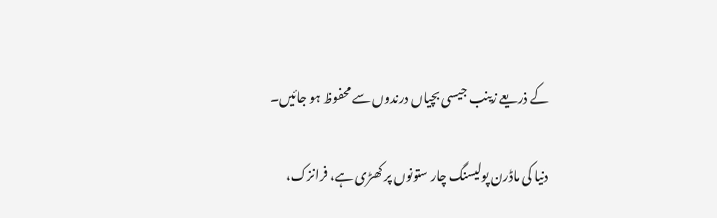کے ذریعے زینب جیسی بچیاں درندوں سے محفوظ ہو جائیں۔

دنیا کی ماڈرن پولیسنگ چار ستونوں پر کھڑی ہے، فرانزک،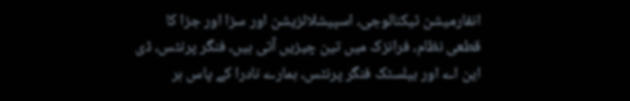انفارمیشن ٹیکنالوجی، اسپیشلائزیشن اور سزا اور جزا کا قطعی نظام، فرانزک میں تین چیزیں آتی ہیں، فنگر پرنٹس، ڈی این اے اور بیلسٹک فنگر پرنٹس، ہمارے نادرا کے پاس ہر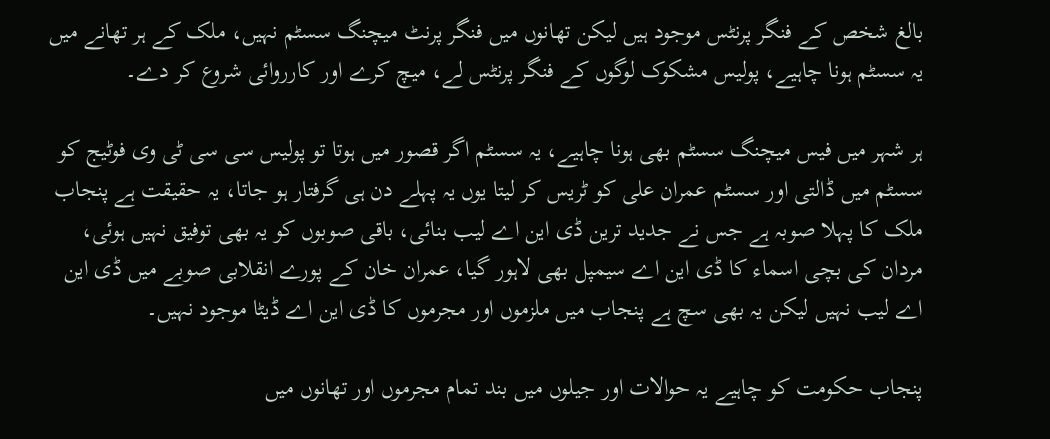بالغ شخص کے فنگر پرنٹس موجود ہیں لیکن تھانوں میں فنگر پرنٹ میچنگ سسٹم نہیں، ملک کے ہر تھانے میں یہ سسٹم ہونا چاہیے، پولیس مشکوک لوگوں کے فنگر پرنٹس لے، میچ کرے اور کارروائی شروع کر دے۔

ہر شہر میں فیس میچنگ سسٹم بھی ہونا چاہیے، یہ سسٹم اگر قصور میں ہوتا تو پولیس سی سی ٹی وی فوٹیج کو سسٹم میں ڈالتی اور سسٹم عمران علی کو ٹریس کر لیتا یوں یہ پہلے دن ہی گرفتار ہو جاتا، یہ حقیقت ہے پنجاب ملک کا پہلا صوبہ ہے جس نے جدید ترین ڈی این اے لیب بنائی، باقی صوبوں کو یہ بھی توفیق نہیں ہوئی، مردان کی بچی اسماء کا ڈی این اے سیمپل بھی لاہور گیا، عمران خان کے پورے انقلابی صوبے میں ڈی این اے لیب نہیں لیکن یہ بھی سچ ہے پنجاب میں ملزموں اور مجرموں کا ڈی این اے ڈیٹا موجود نہیں۔

پنجاب حکومت کو چاہیے یہ حوالات اور جیلوں میں بند تمام مجرموں اور تھانوں میں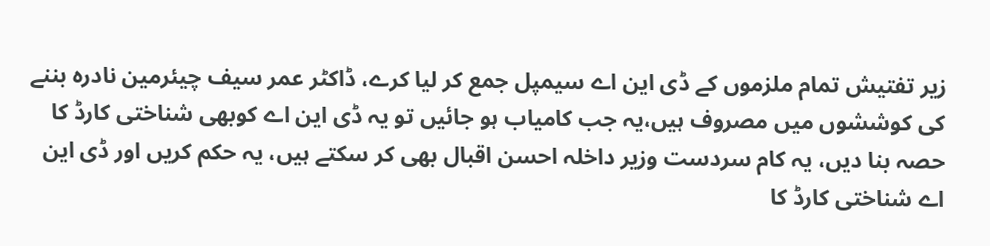زیر تفتیش تمام ملزموں کے ڈی این اے سیمپل جمع کر لیا کرے، ڈاکٹر عمر سیف چیئرمین نادرہ بننے کی کوششوں میں مصروف ہیں،یہ جب کامیاب ہو جائیں تو یہ ڈی این اے کوبھی شناختی کارڈ کا حصہ بنا دیں، یہ کام سردست وزیر داخلہ احسن اقبال بھی کر سکتے ہیں، یہ حکم کریں اور ڈی این اے شناختی کارڈ کا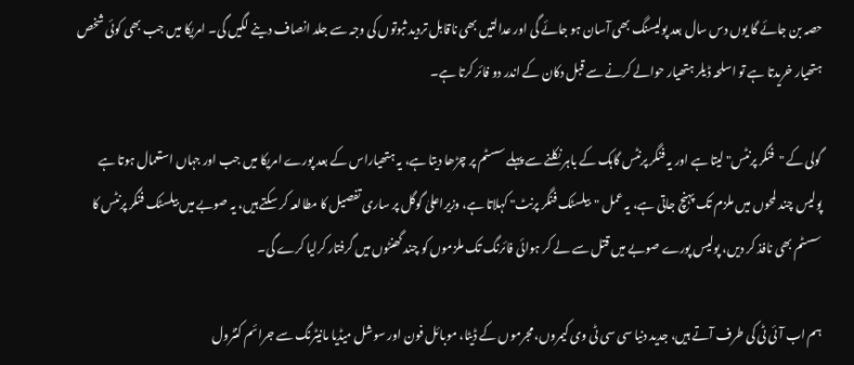حصہ بن جائے گا یوں دس سال بعد پولیسنگ بھی آسان ہو جائے گی اور عدالتیں بھی ناقابل تردید ثبوتوں کی وجہ سے جلد انصاف دینے لگیں گی۔ امریکا میں جب بھی کوئی شخص ہتھیار خریدتا ہے تو اسلحہ ڈیلر ہتھیار حوالے کرنے سے قبل دکان کے اندر دو فائر کرتا ہے۔

گولی کے "فنگر پرنٹس" لیتا ہے اور یہ فنگر پرنٹس گاہک کے باہر نکلنے سے پہلے سسٹم پر چڑھا دیتا ہے، یہ ہتھیاراس کے بعد پورے امریکا میں جب اور جہاں استعمال ہوتا ہے پولیس چند لمحوں میں ملزم تک پہنچ جاتی ہے، یہ عمل "بیلسٹک فنگر پرنٹ" کہلاتا ہے، وزیراعلیٰ گوگل پر ساری تفصیل کا مطالعہ کر سکتے ہیں، یہ صوبے میں بیلسٹک فنگر پرنٹس کا سسٹم بھی نافذ کر دیں، پولیس پورے صوبے میں قتل سے لے کر ہوائی فائرنگ تک ملزموں کو چند گھنٹوں میں گرفتار کرلیا کرے گی۔

ہم اب آئی ٹی کی طرف آتے ہیں، جدید دنیا سی سی ٹی وی کیمروں، مجرموں کے ڈیٹا، موبائل فون اور سوشل میڈیا مانیٹرنگ سے جرائم کنٹرول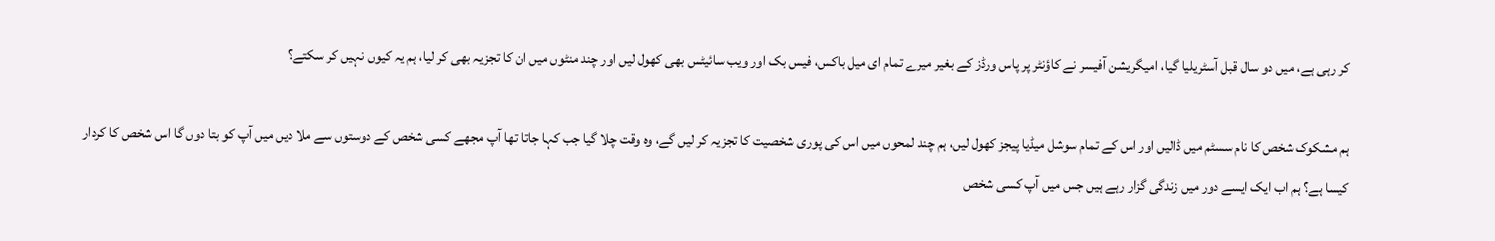کر رہی ہے، میں دو سال قبل آسٹریلیا گیا، امیگریشن آفیسر نے کاؤنٹر پر پاس ورڈز کے بغیر میرے تمام ای میل باکس، فیس بک اور ویب سائیٹس بھی کھول لیں اور چند منٹوں میں ان کا تجزیہ بھی کر لیا، ہم یہ کیوں نہیں کر سکتے؟

ہم مشکوک شخص کا نام سسٹم میں ڈالیں اور اس کے تمام سوشل میڈیا پیجز کھول لیں، ہم چند لمحوں میں اس کی پوری شخصیت کا تجزیہ کر لیں گے، وہ وقت چلا گیا جب کہا جاتا تھا آپ مجھے کسی شخص کے دوستوں سے ملا دیں میں آپ کو بتا دوں گا اس شخص کا کردار کیسا ہے؟ ہم اب ایک ایسے دور میں زندگی گزار رہے ہیں جس میں آپ کسی شخص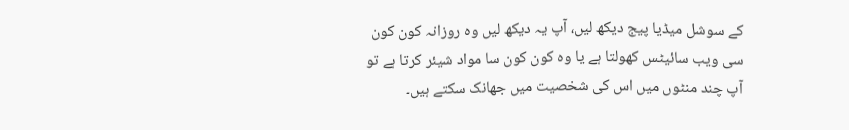کے سوشل میڈیا پیج دیکھ لیں، آپ یہ دیکھ لیں وہ روزانہ کون کون سی ویب سائیٹس کھولتا ہے یا وہ کون کون سا مواد شیئر کرتا ہے تو آپ چند منٹوں میں اس کی شخصیت میں جھانک سکتے ہیں۔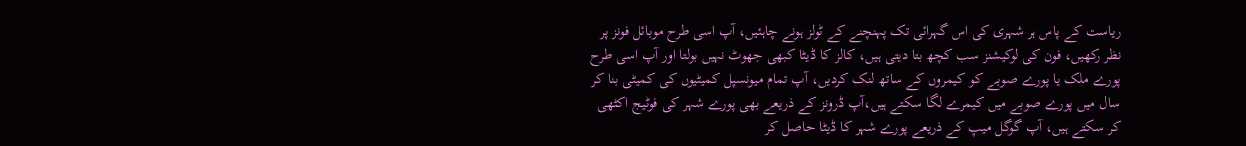ریاست کے پاس ہر شہری کی اس گہرائی تک پہنچنے کے ٹولز ہونے چاہئیں، آپ اسی طرح موبائل فونز پر نظر رکھیں، فون کی لوکیشنز سب کچھ بتا دیتی ہیں، کالز کا ڈیٹا کبھی جھوٹ نہیں بولتا اور آپ اسی طرح پورے ملک یا پورے صوبے کو کیمروں کے ساتھ لنک کردیں، آپ تمام میونسپل کمیٹیوں کی کمیٹی بنا کر سال میں پورے صوبے میں کیمرے لگا سکتے ہیں،آپ ڈرونز کے ذریعے بھی پورے شہر کی فوٹیج اکٹھی کر سکتے ہیں، آپ گوگل میپ کے ذریعے پورے شہر کا ڈیٹا حاصل کر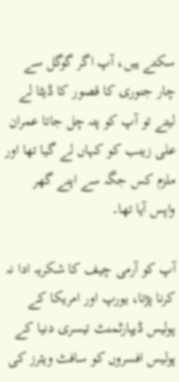سکتے ہیں، آپ اگر گوگل سے چار جنوری کا قصور کا ڈیٹا لے لیتے تو آپ کو پتہ چل جاتا عمران علی زینب کو کہاں لے گیا تھا اور ملزم کس جگہ سے اپنے گھر واپس آیا تھا۔

آپ کو آرمی چیف کا شکریہ ادا نہ کرنا پڑتا، یورپ اور امریکا کے پولیس ڈیپارٹمنٹ تیسری دنیا کے پولیس افسروں کو سافٹ ویئرز کی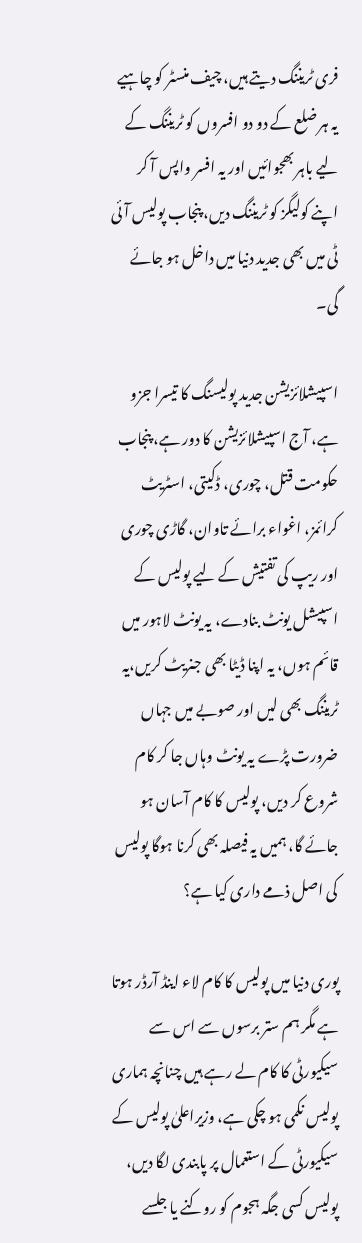فری ٹریننگ دیتے ہیں، چیف منسٹر کو چاہیے یہ ہر ضلع کے دو دو افسروں کو ٹریننگ کے لیے باہر بھجوائیں اور یہ افسر واپس آ کر اپنے کولیگز کو ٹریننگ دیں، پنجاب پولیس آئی ٹی میں بھی جدید دنیا میں داخل ہو جائے گی۔

اسپیشلائزیشن جدید پولیسنگ کا تیسرا جزو ہے، آج اسپیشلائزیشن کا دور ہے، پنجاب حکومت قتل، چوری، ڈکیتی، اسٹریٹ کرائمز، اغواء برائے تاوان، گاڑی چوری اور ریپ کی تفتیش کے لیے پولیس کے اسپیشل یونٹ بنادے، یہ یونٹ لاہور میں قائم ہوں، یہ اپنا ڈیٹا بھی جنریٹ کریں،یہ ٹریننگ بھی لیں اور صوبے میں جہاں ضرورت پڑے یہ یونٹ وہاں جا کر کام شروع کر دیں، پولیس کا کام آسان ہو جائے گا، ہمیں یہ فیصلہ بھی کرنا ہوگا پولیس کی اصل ذمے داری کیا ہے؟

پوری دنیا میں پولیس کا کام لاء اینڈ آرڈر ہوتا ہے مگر ہم ستر برسوں سے اس سے سیکیورٹی کا کام لے رہے ہیں چنانچہ ہماری پولیس نکمی ہو چکی ہے، وزیراعلیٰ پولیس کے سیکیورٹی کے استعمال پر پابندی لگا دیں، پولیس کسی جگہ ہجوم کو روکنے یا جلسے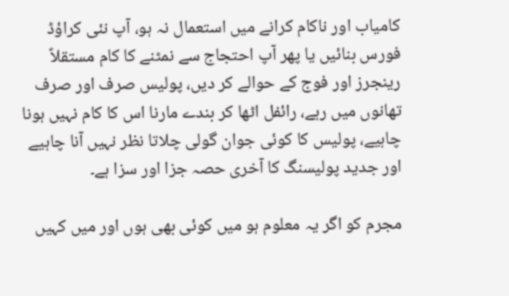کامیاب اور ناکام کرانے میں استعمال نہ ہو، آپ نئی کراؤڈ فورس بنائیں یا پھر آپ احتجاج سے نمٹنے کا کام مستقلاً رینجرز اور فوج کے حوالے کر دیں، پولیس صرف اور صرف تھانوں میں رہے، رائفل اٹھا کر بندے مارنا اس کا کام نہیں ہونا چاہیے، پولیس کا کوئی جوان گولی چلاتا نظر نہیں آنا چاہیے اور جدید پولیسنگ کا آخری حصہ جزا اور سزا ہے۔

مجرم کو اگر یہ معلوم ہو میں کوئی بھی ہوں اور میں کہیں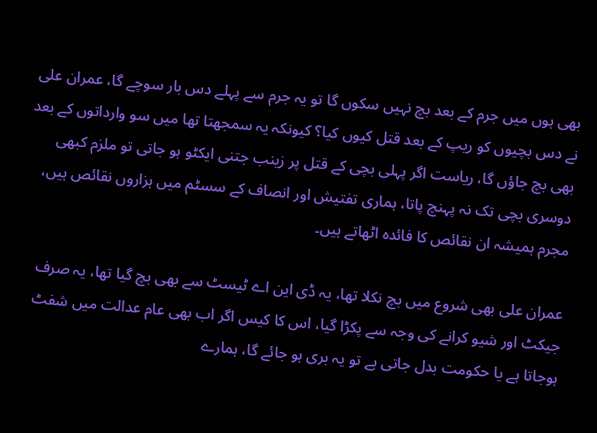بھی ہوں میں جرم کے بعد بچ نہیں سکوں گا تو یہ جرم سے پہلے دس بار سوچے گا، عمران علی نے دس بچیوں کو ریپ کے بعد قتل کیوں کیا؟ کیونکہ یہ سمجھتا تھا میں سو وارداتوں کے بعد بھی بچ جاؤں گا، ریاست اگر پہلی بچی کے قتل پر زینب جتنی ایکٹو ہو جاتی تو ملزم کبھی دوسری بچی تک نہ پہنچ پاتا، ہماری تفتیش اور انصاف کے سسٹم میں ہزاروں نقائص ہیں، مجرم ہمیشہ ان نقائص کا فائدہ اٹھاتے ہیں۔

عمران علی بھی شروع میں بچ نکلا تھا، یہ ڈی این اے ٹیسٹ سے بھی بچ گیا تھا، یہ صرف جیکٹ اور شیو کرانے کی وجہ سے پکڑا گیا، اس کا کیس اگر اب بھی عام عدالت میں شفٹ ہوجاتا ہے یا حکومت بدل جاتی ہے تو یہ بری ہو جائے گا، ہمارے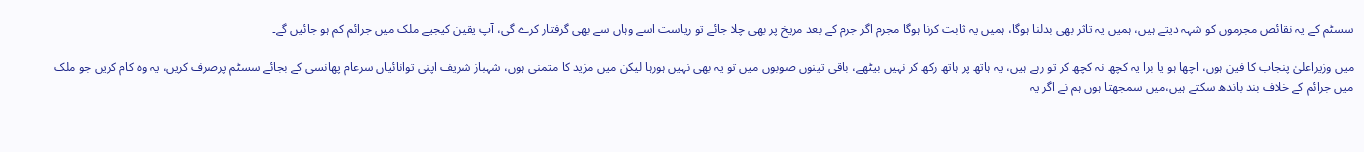سسٹم کے یہ نقائص مجرموں کو شہہ دیتے ہیں، ہمیں یہ تاثر بھی بدلنا ہوگا، ہمیں یہ ثابت کرنا ہوگا مجرم اگر جرم کے بعد مریخ پر بھی چلا جائے تو ریاست اسے وہاں سے بھی گرفتار کرے گی، آپ یقین کیجیے ملک میں جرائم کم ہو جائیں گے۔

میں وزیراعلیٰ پنجاب کا فین ہوں، اچھا ہو یا برا یہ کچھ نہ کچھ کر تو رہے ہیں، یہ ہاتھ پر ہاتھ رکھ کر نہیں بیٹھے، باقی تینوں صوبوں میں تو یہ بھی نہیں ہورہا لیکن میں مزید کا متمنی ہوں، شہباز شریف اپنی توانائیاں سرعام پھانسی کے بجائے سسٹم پرصرف کریں، یہ وہ کام کریں جو ملک میں جرائم کے خلاف بند باندھ سکتے ہیں،میں سمجھتا ہوں ہم نے اگر یہ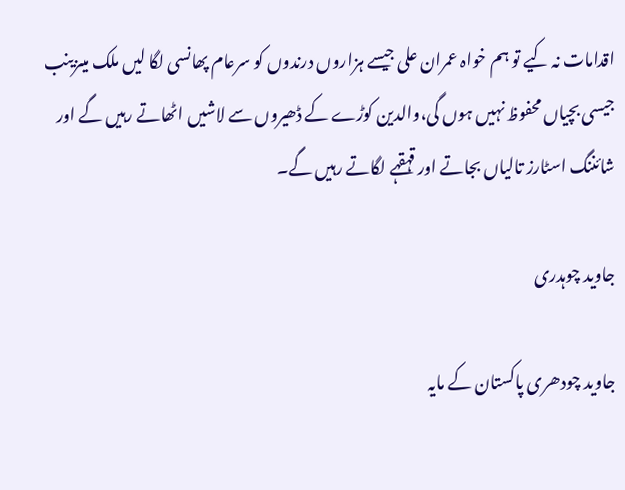اقدامات نہ کیے تو ہم خواہ عمران علی جیسے ہزاروں درندوں کو سرعام پھانسی لگا لیں ملک میںزینب جیسی بچیاں محفوظ نہیں ہوں گی،والدین کوڑے کے ڈھیروں سے لاشیں اٹھاتے رہیں گے اور شائننگ اسٹارز تالیاں بجاتے اور قہقہے لگاتے رہیں گے۔

جاوید چوہدری

جاوید چودھری پاکستان کے مایہ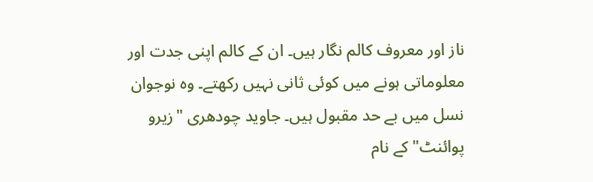ناز اور معروف کالم نگار ہیں۔ ان کے کالم اپنی جدت اور معلوماتی ہونے میں کوئی ثانی نہیں رکھتے۔ وہ نوجوان نسل میں بے حد مقبول ہیں۔ جاوید چودھری "زیرو پوائنٹ" کے نام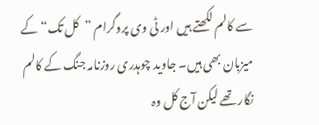سے کالم لکھتے ہیں اور ٹی وی پروگرام ”کل تک“ کے میزبان بھی ہیں۔ جاوید چوہدری روزنامہ جنگ کے کالم نگار تھے لیکن آج کل وہ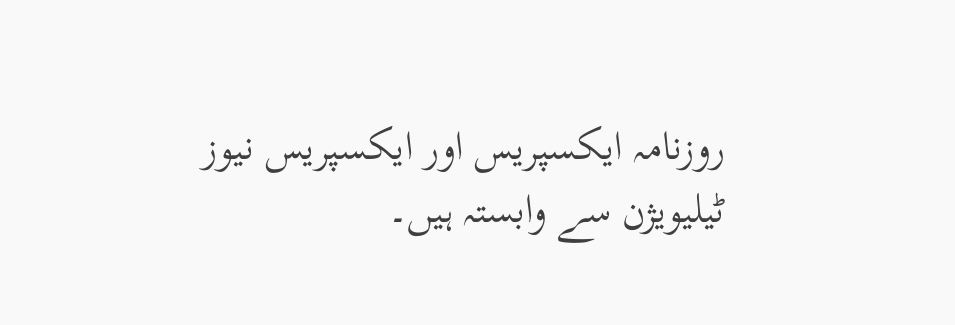روزنامہ ایکسپریس اور ایکسپریس نیوز ٹیلیویژن سے وابستہ ہیں۔